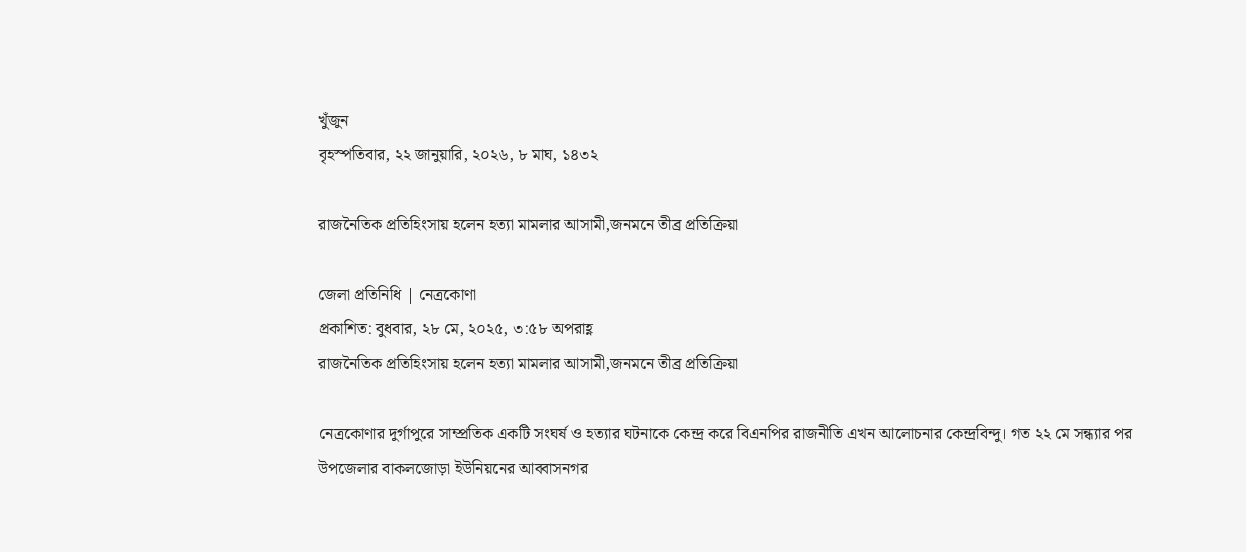খুঁজুন
বৃহস্পতিবার, ২২ জানুয়ারি, ২০২৬, ৮ মাঘ, ১৪৩২

রাজনৈতিক প্রতিহিংসায় হলেন হত্যা মামলার আসামী,জনমনে তীব্র প্রতিক্রিয়া

জেলা প্রতিনিধি | নেত্রকোণা
প্রকাশিত: বুধবার, ২৮ মে, ২০২৫, ৩:৫৮ অপরাহ্ণ
রাজনৈতিক প্রতিহিংসায় হলেন হত্যা মামলার আসামী,জনমনে তীব্র প্রতিক্রিয়া

নেত্রকোণার দুর্গাপুরে সাম্প্রতিক একটি সংঘর্ষ ও হত্যার ঘটনাকে কেন্দ্র করে বিএনপির রাজনীতি এখন আলোচনার কেন্দ্রবিন্দু। গত ২২ মে সন্ধ্যার পর উপজেলার বাকলজোড়া ইউনিয়নের আব্বাসনগর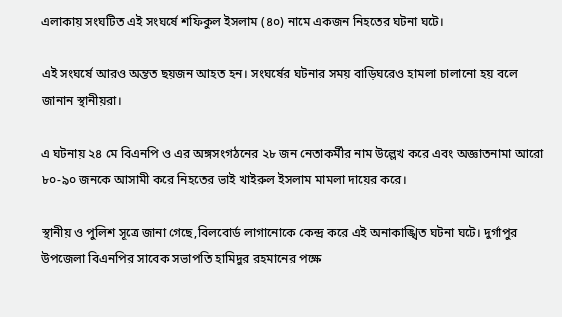এলাকায় সংঘটিত এই সংঘর্ষে শফিকুল ইসলাম (৪০) নামে একজন নিহতের ঘটনা ঘটে।

এই সংঘর্ষে আরও অন্তত ছয়জন আহত হন। সংঘর্ষের ঘটনার সময় বাড়িঘরেও হামলা চালানো হয় বলে জানান স্থানীয়রা।

এ ঘটনায় ২৪ মে বিএনপি ও এর অঙ্গসংগঠনের ২৮ জন নেতাকর্মীর নাম উল্লেখ করে এবং অজ্ঞাতনামা আরো ৮০-৯০ জনকে আসামী করে নিহতের ভাই খাইরুল ইসলাম মামলা দায়ের করে।

স্থানীয় ও পুলিশ সূত্রে জানা গেছে,বিলবোর্ড লাগানোকে কেন্দ্র করে এই অনাকাঙ্খিত ঘটনা ঘটে। দুর্গাপুর উপজেলা বিএনপির সাবেক সভাপতি হামিদুর রহমানের পক্ষে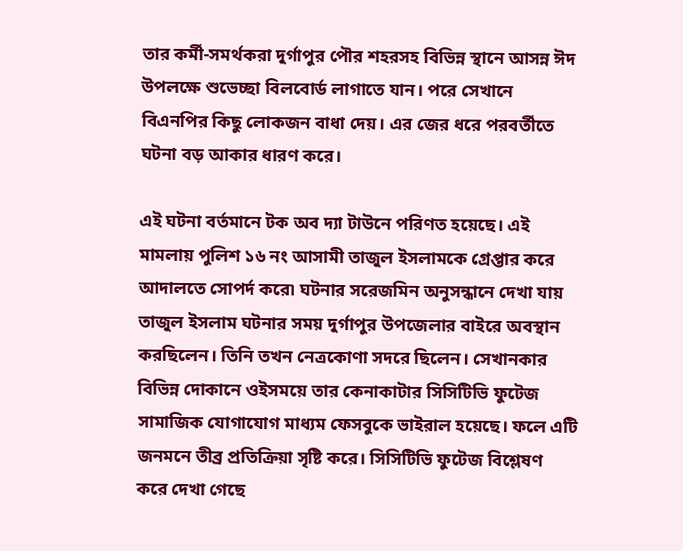তার কর্মী-সমর্থকরা দুর্গাপুর পৌর শহরসহ বিভিন্ন স্থানে আসন্ন ঈদ উপলক্ষে শুভেচ্ছা বিলবোর্ড লাগাতে যান। পরে সেখানে বিএনপির কিছু লোকজন বাধা দেয়। এর জের ধরে পরবর্তীতে ঘটনা বড় আকার ধারণ করে।

এই ঘটনা বর্তমানে টক অব দ্যা টাউনে পরিণত হয়েছে। এই মামলায় পুলিশ ১৬ নং আসামী তাজুল ইসলামকে গ্রেপ্তার করে আদালতে সোপর্দ করে৷ ঘটনার সরেজমিন অনুসন্ধানে দেখা যায় তাজুল ইসলাম ঘটনার সময় দুর্গাপুর উপজেলার বাইরে অবস্থান করছিলেন। তিনি তখন নেত্রকোণা সদরে ছিলেন। সেখানকার বিভিন্ন দোকানে ওইসময়ে তার কেনাকাটার সিসিটিভি ফুটেজ সামাজিক যোগাযোগ মাধ্যম ফেসবুকে ভাইরাল হয়েছে। ফলে এটি জনমনে তীব্র প্রতিক্রিয়া সৃষ্টি করে। সিসিটিভি ফুটেজ বিশ্লেষণ করে দেখা গেছে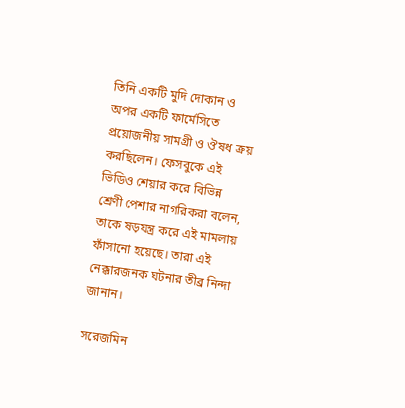তিনি একটি মুদি দোকান ও অপর একটি ফার্মেসিতে প্রয়োজনীয় সামগ্রী ও ঔষধ ক্রয় করছিলেন। ফেসবুকে এই ভিডিও শেয়ার করে বিভিন্ন শ্রেণী পেশার নাগরিকরা বলেন, তাকে ষড়যন্ত্র করে এই মামলায় ফাঁসানো হয়েছে। তারা এই নেক্কারজনক ঘটনার তীব্র নিন্দা জানান।

সরেজমিন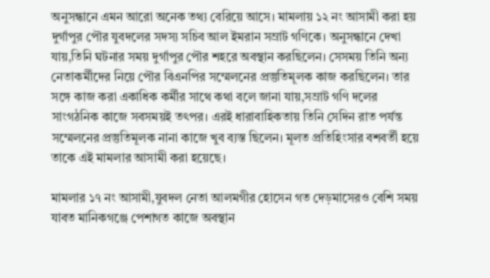অনুসন্ধানে এমন আরো অনেক তথ্য বেরিয়ে আসে। মামলায় ১২ নং আসামী করা হয় দুর্গাপুর পৌর যুবদলের সদস্য সচিব আল ইমরান সম্রাট গণিকে। অনুসন্ধানে দেখা যায়,তিনি ঘটনার সময় দুর্গাপুর পৌর শহরে অবস্থান করছিলেন। সেসময় তিনি অন্য নেতাকর্মীদের নিয়ে পৌর বিএনপির সম্মেলনের প্রস্তুতিমূলক কাজ করছিলেন। তার সঙ্গে কাজ করা একাধিক কর্মীর সাথে কথা বলে জানা যায়,সম্রাট গণি দলের সাংগঠনিক কাজে সবসময়ই তৎপর। এরই ধারাবাহিকতায় তিনি সেদিন রাত পর্যন্ত সম্মেলনের প্রস্তুতিমূলক নানা কাজে খুব ব্যস্ত ছিলেন। মূলত প্রতিহিংসার বশবর্তী হয়ে তাকে এই মামলার আসামী করা হয়েছে।

মামলার ১৭ নং আসামী,যুবদল নেতা আলমগীর হোসেন গত দেড়মাসেরও বেশি সময় যাবত মানিকগঞ্জে পেশাগত কাজে অবস্থান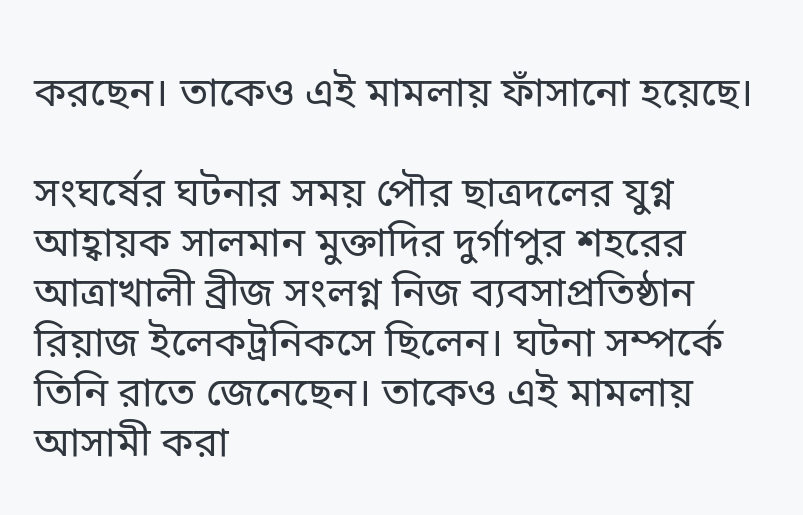করছেন। তাকেও এই মামলায় ফাঁসানো হয়েছে।

সংঘর্ষের ঘটনার সময় পৌর ছাত্রদলের যুগ্ন আহ্বায়ক সালমান মুক্তাদির দুর্গাপুর শহরের আত্রাখালী ব্রীজ সংলগ্ন নিজ ব্যবসাপ্রতিষ্ঠান রিয়াজ ইলেকট্রনিকসে ছিলেন। ঘটনা সম্পর্কে তিনি রাতে জেনেছেন। তাকেও এই মামলায় আসামী করা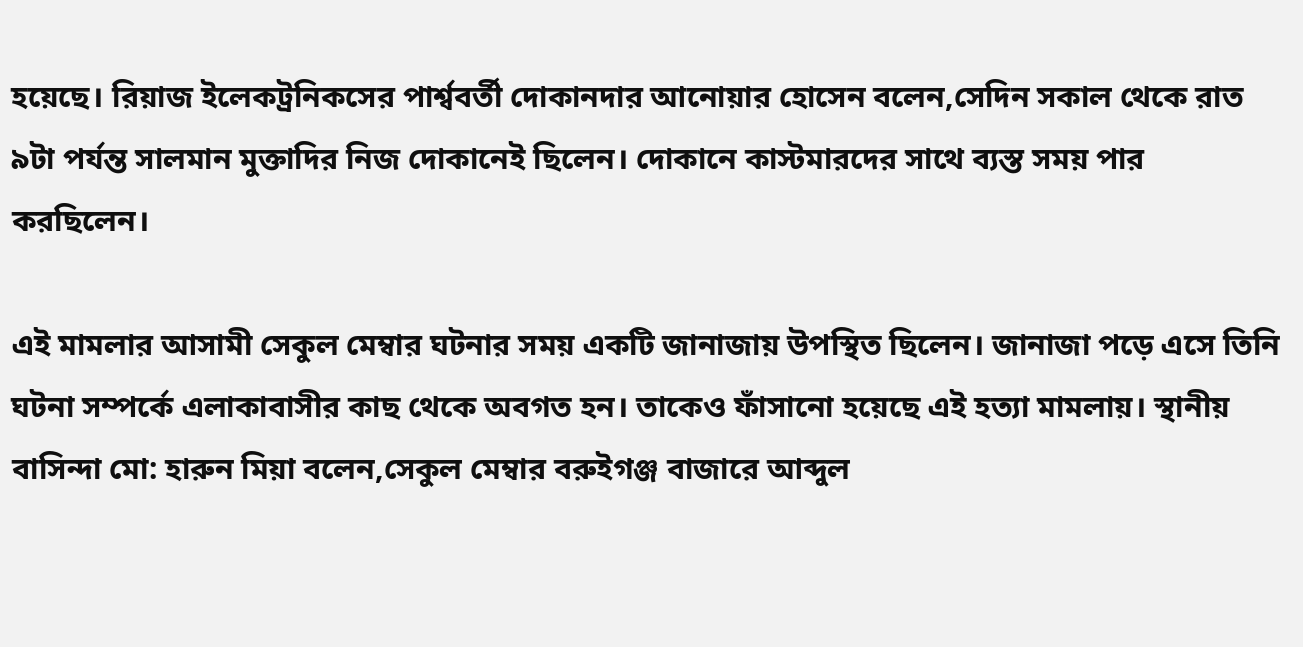হয়েছে। রিয়াজ ইলেকট্রনিকসের পার্শ্ববর্তী দোকানদার আনোয়ার হোসেন বলেন,সেদিন সকাল থেকে রাত ৯টা পর্যন্ত সালমান মুক্তাদির নিজ দোকানেই ছিলেন। দোকানে কাস্টমারদের সাথে ব্যস্ত সময় পার করছিলেন।

এই মামলার আসামী সেকুল মেম্বার ঘটনার সময় একটি জানাজায় উপস্থিত ছিলেন। জানাজা পড়ে এসে তিনি ঘটনা সম্পর্কে এলাকাবাসীর কাছ থেকে অবগত হন। তাকেও ফাঁসানো হয়েছে এই হত্যা মামলায়। স্থানীয় বাসিন্দা মো: হারুন মিয়া বলেন,সেকুল মেম্বার বরুইগঞ্জ বাজারে আব্দুল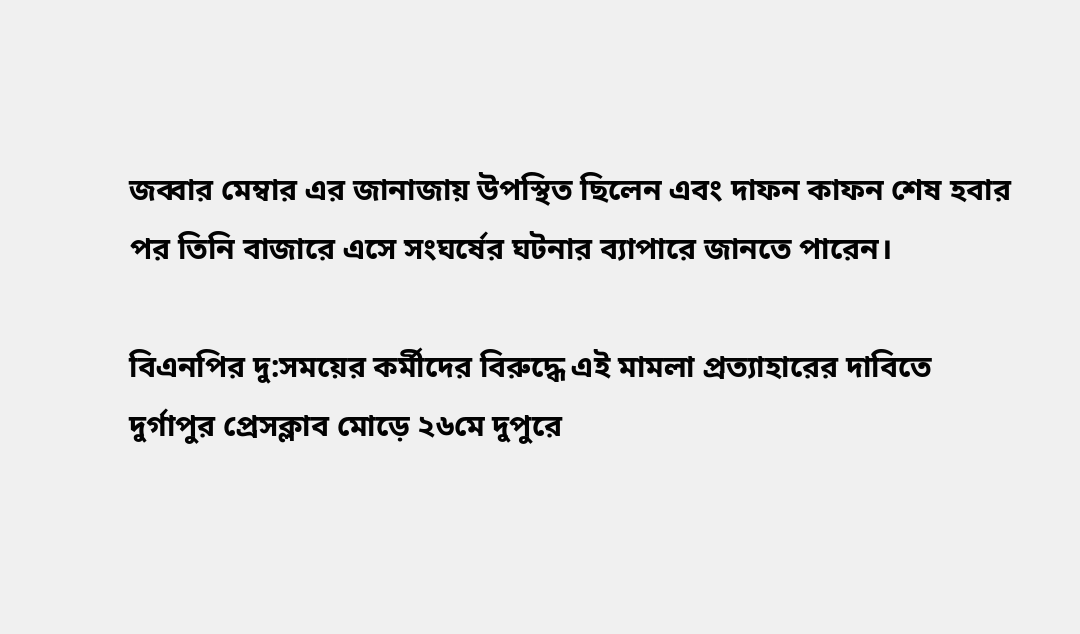জব্বার মেম্বার এর জানাজায় উপস্থিত ছিলেন এবং দাফন কাফন শেষ হবার পর তিনি বাজারে এসে সংঘর্ষের ঘটনার ব্যাপারে জানতে পারেন।

বিএনপির দু:সময়ের কর্মীদের বিরুদ্ধে এই মামলা প্রত্যাহারের দাবিতে দুর্গাপুর প্রেসক্লাব মোড়ে ২৬মে দুপুরে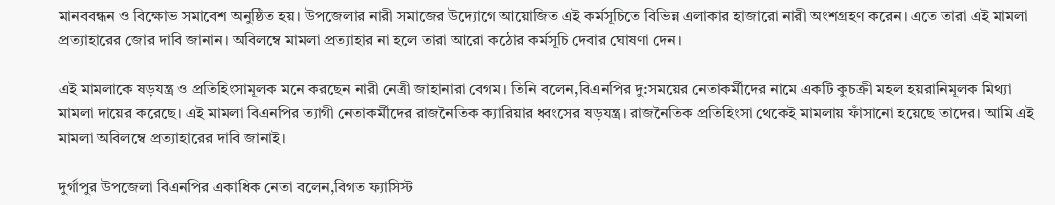মানববন্ধন ও বিক্ষোভ সমাবেশ অনুষ্ঠিত হয়। উপজেলার নারী সমাজের উদ্যোগে আয়োজিত এই কর্মসূচিতে বিভিন্ন এলাকার হাজারো নারী অংশগ্রহণ করেন। এতে তারা এই মামলা প্রত্যাহারের জোর দাবি জানান। অবিলম্বে মামলা প্রত্যাহার না হলে তারা আরো কঠোর কর্মসূচি দেবার ঘোষণা দেন।

এই মামলাকে ষড়যন্ত্র ও প্রতিহিংসামূলক মনে করছেন নারী নেত্রী জাহানারা বেগম। তিনি বলেন,বিএনপির দু:সময়ের নেতাকর্মীদের নামে একটি কুচক্রী মহল হয়রানিমূলক মিথ্যা মামলা দায়ের করেছে। এই মামলা বিএনপির ত্যাগী নেতাকর্মীদের রাজনৈতিক ক্যারিয়ার ধ্বংসের ষড়যন্ত্র। রাজনৈতিক প্রতিহিংসা থেকেই মামলায় ফাঁসানো হয়েছে তাদের। আমি এই মামলা অবিলম্বে প্রত্যাহারের দাবি জানাই।

দুর্গাপুর উপজেলা বিএনপির একাধিক নেতা বলেন,বিগত ফ্যাসিস্ট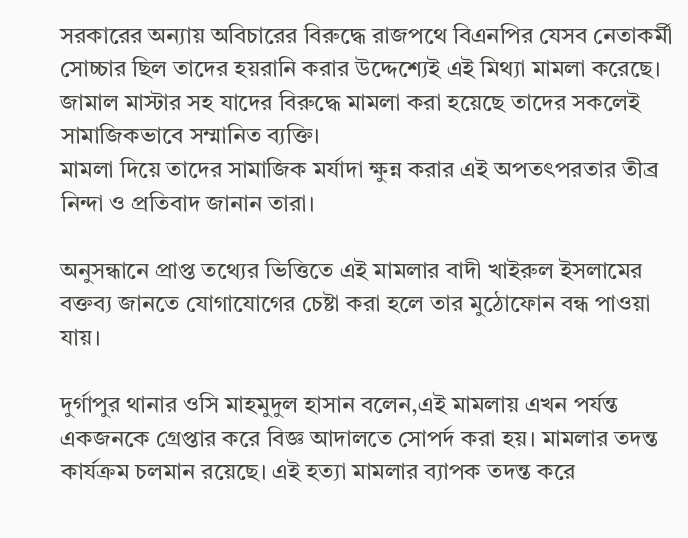সরকারের অন্যায় অবিচারের বিরুদ্ধে রাজপথে বিএনপির যেসব নেতাকর্মী সোচ্চার ছিল তাদের হয়রানি করার উদ্দেশ্যেই এই মিথ্যা মামলা করেছে। জামাল মাস্টার সহ যাদের বিরুদ্ধে মামলা করা হয়েছে তাদের সকলেই সামাজিকভাবে সম্মানিত ব্যক্তি।
মামলা দিয়ে তাদের সামাজিক মর্যাদা ক্ষুন্ন করার এই অপতৎপরতার তীব্র নিন্দা ও প্রতিবাদ জানান তারা।

অনুসন্ধানে প্রাপ্ত তথ্যের ভিত্তিতে এই মামলার বাদী খাইরুল ইসলামের বক্তব্য জানতে যোগাযোগের চেষ্টা করা হলে তার মুঠোফোন বন্ধ পাওয়া যায়।

দুর্গাপুর থানার ওসি মাহমুদুল হাসান বলেন,এই মামলায় এখন পর্যন্ত একজনকে গ্রেপ্তার করে বিজ্ঞ আদালতে সোপর্দ করা হয়। মামলার তদন্ত কার্যক্রম চলমান রয়েছে। এই হত্যা মামলার ব্যাপক তদন্ত করে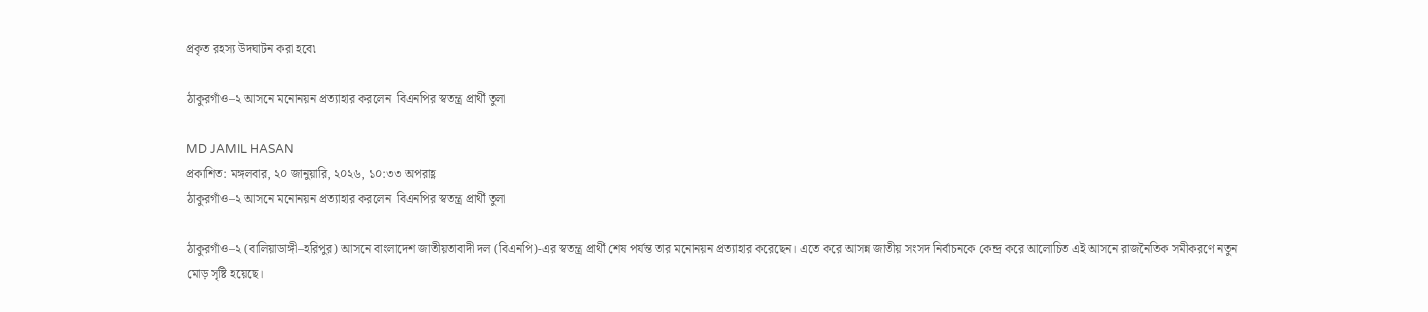প্রকৃত রহস্য উদঘাটন করা হবে৷

ঠাকুরগাঁও–২ আসনে মনোনয়ন প্রত্যাহার করলেন  বিএনপির স্বতন্ত্র প্রার্থী তুলা

MD JAMIL HASAN
প্রকাশিত: মঙ্গলবার, ২০ জানুয়ারি, ২০২৬, ১০:৩৩ অপরাহ্ণ
ঠাকুরগাঁও–২ আসনে মনোনয়ন প্রত্যাহার করলেন  বিএনপির স্বতন্ত্র প্রার্থী তুলা

ঠাকুরগাঁও–২ (বালিয়াডাঙ্গী–হরিপুর) আসনে বাংলাদেশ জাতীয়তাবাদী দল (বিএনপি)-এর স্বতন্ত্র প্রার্থী শেষ পর্যন্ত তার মনোনয়ন প্রত্যাহার করেছেন। এতে করে আসন্ন জাতীয় সংসদ নির্বাচনকে কেন্দ্র করে আলোচিত এই আসনে রাজনৈতিক সমীকরণে নতুন মোড় সৃষ্টি হয়েছে।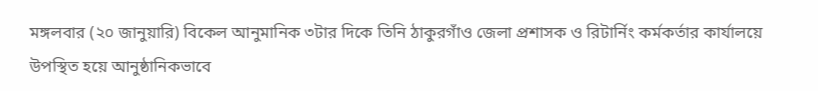মঙ্গলবার (২০ জানুয়ারি) বিকেল আনুমানিক ৩টার দিকে তিনি ঠাকুরগাঁও জেলা প্রশাসক ও রিটার্নিং কর্মকর্তার কার্যালয়ে উপস্থিত হয়ে আনুষ্ঠানিকভাবে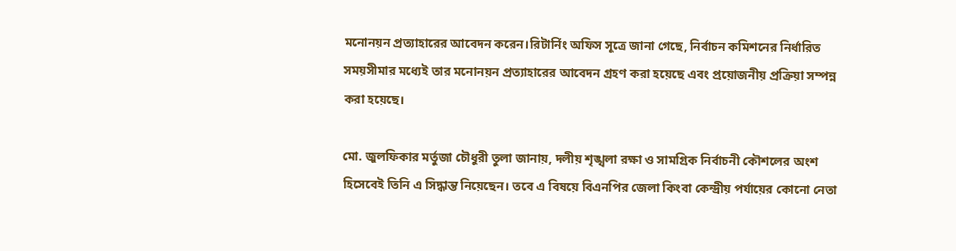মনোনয়ন প্রত্যাহারের আবেদন করেন।রিটার্নিং অফিস সূত্রে জানা গেছে, নির্বাচন কমিশনের নির্ধারিত সময়সীমার মধ্যেই তার মনোনয়ন প্রত্যাহারের আবেদন গ্রহণ করা হয়েছে এবং প্রয়োজনীয় প্রক্রিয়া সম্পন্ন করা হয়েছে।

মো. জুলফিকার মর্তুজা চৌধুরী তুলা জানায়, দলীয় শৃঙ্খলা রক্ষা ও সামগ্রিক নির্বাচনী কৌশলের অংশ হিসেবেই তিনি এ সিদ্ধান্ত নিয়েছেন। তবে এ বিষয়ে বিএনপির জেলা কিংবা কেন্দ্রীয় পর্যায়ের কোনো নেতা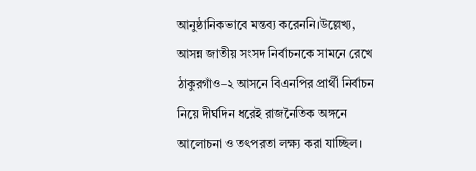আনুষ্ঠানিকভাবে মন্তব্য করেননি।উল্লেখ্য, আসন্ন জাতীয় সংসদ নির্বাচনকে সামনে রেখে ঠাকুরগাঁও–২ আসনে বিএনপির প্রার্থী নির্বাচন নিয়ে দীর্ঘদিন ধরেই রাজনৈতিক অঙ্গনে আলোচনা ও তৎপরতা লক্ষ্য করা যাচ্ছিল।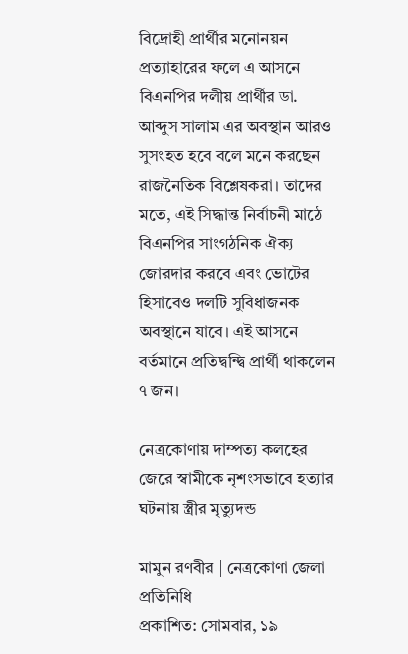বিদ্রোহী প্রার্থীর মনোনয়ন প্রত্যাহারের ফলে এ আসনে বিএনপির দলীয় প্রার্থীর ডা. আব্দুস সালাম এর অবস্থান আরও সুসংহত হবে বলে মনে করছেন রাজনৈতিক বিশ্লেষকরা। তাদের মতে, এই সিদ্ধান্ত নির্বাচনী মাঠে বিএনপির সাংগঠনিক ঐক্য জোরদার করবে এবং ভোটের হিসাবেও দলটি সুবিধাজনক অবস্থানে যাবে। এই আসনে বর্তমানে প্রতিদ্বন্দ্বি প্রার্থী থাকলেন ৭ জন।

নেত্রকোণায় দাম্পত্য কলহের জেরে স্বামীকে নৃশংসভাবে হত্যার ঘটনায় স্ত্রীর মৃত্যুদন্ড

মামুন রণবীর | নেত্রকোণা জেলা প্রতিনিধি
প্রকাশিত: সোমবার, ১৯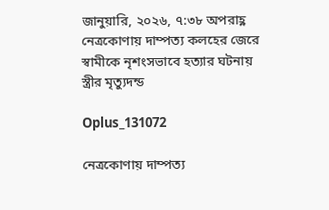জানুয়ারি, ২০২৬, ৭:৩৮ অপরাহ্ণ
নেত্রকোণায় দাম্পত্য কলহের জেরে স্বামীকে নৃশংসভাবে হত্যার ঘটনায় স্ত্রীর মৃত্যুদন্ড

Oplus_131072

নেত্রকোণায় দাম্পত্য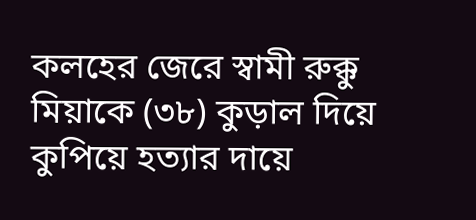কলহের জেরে স্বামী রুক্কু মিয়াকে (৩৮) কুড়াল দিয়ে কুপিয়ে হত্যার দায়ে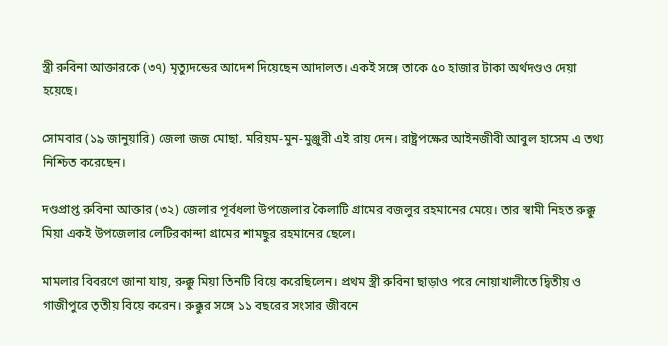স্ত্রী রুবিনা আক্তারকে (৩৭) মৃত্যুদন্ডের আদেশ দিয়েছেন আদালত। একই সঙ্গে তাকে ৫০ হাজার টাকা অর্থদণ্ডও দেয়া হয়েছে।

সোমবার (১৯ জানুয়ারি) জেলা জজ মোছা. মরিয়ম-মুন-মুঞ্জুরী এই রায় দেন। রাষ্ট্রপক্ষের আইনজীবী আবুল হাসেম এ তথ্য নিশ্চিত করেছেন।

দণ্ডপ্রাপ্ত রুবিনা আক্তার (৩২) জেলার পূর্বধলা উপজেলার কৈলাটি গ্রামের বজলুর রহমানের মেয়ে। তার স্বামী নিহত রুক্কু মিয়া একই উপজেলার লেটিরকান্দা গ্রামের শামছুর রহমানের ছেলে।

মামলার বিবরণে জানা যায়, রুক্কু মিয়া তিনটি বিয়ে করেছিলেন। প্রথম স্ত্রী রুবিনা ছাড়াও পরে নোয়াখালীতে দ্বিতীয় ও গাজীপুরে তৃতীয় বিয়ে করেন। রুক্কুর সঙ্গে ১১ বছরের সংসার জীবনে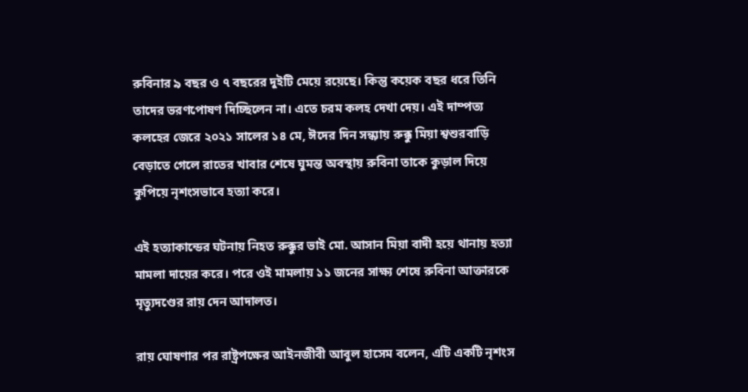রুবিনার ৯ বছর ও ৭ বছরের দুইটি মেয়ে রয়েছে। কিন্তু কয়েক বছর ধরে তিনি তাদের ভরণপোষণ দিচ্ছিলেন না। এতে চরম কলহ দেখা দেয়। এই দাম্পত্য কলহের জেরে ২০২১ সালের ১৪ মে, ঈদের দিন সন্ধ্যায় রুক্কু মিয়া শ্বশুরবাড়ি বেড়াতে গেলে রাতের খাবার শেষে ঘুমন্ত অবস্থায় রুবিনা তাকে কুড়াল দিয়ে কুপিয়ে নৃশংসভাবে হত্যা করে।

এই হত্যাকান্ডের ঘটনায় নিহত রুক্কুর ভাই মো. আসান মিয়া বাদী হয়ে থানায় হত্যা মামলা দায়ের করে। পরে ওই মামলায় ১১ জনের সাক্ষ্য শেষে রুবিনা আক্তারকে মৃত্যুদণ্ডের রায় দেন আদালত।

রায় ঘোষণার পর রাষ্ট্রপক্ষের আইনজীবী আবুল হাসেম বলেন, এটি একটি নৃশংস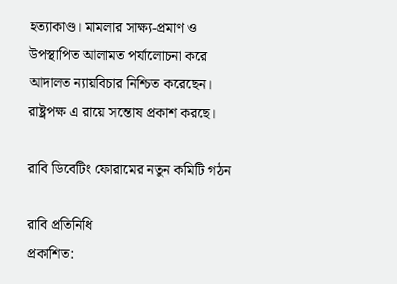হত্যাকাণ্ড। মামলার সাক্ষ্য-প্রমাণ ও উপস্থাপিত আলামত পর্যালোচনা করে আদালত ন্যায়বিচার নিশ্চিত করেছেন। রাষ্ট্রপক্ষ এ রায়ে সন্তোষ প্রকাশ করছে।

রাবি ডিবেটিং ফোরামের নতুন কমিটি গঠন

রাবি প্রতিনিধি
প্রকাশিত: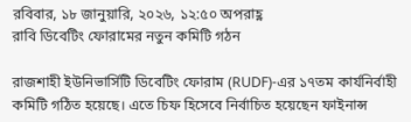রবিবার, ১৮ জানুয়ারি, ২০২৬, ১২:৫০ অপরাহ্ণ
রাবি ডিবেটিং ফোরামের নতুন কমিটি গঠন

রাজশাহী ইউনিভার্সিটি ডিবেটিং ফোরাম (RUDF)-এর ১৭তম কার্যনির্বাহী কমিটি গঠিত হয়েছে। এতে চিফ হিসেবে নির্বাচিত হয়েছেন ফাইনান্স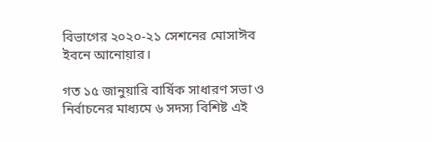বিভাগের ২০২০-২১ সেশনের মোসাঈব ইবনে আনোয়ার।

গত ১৫ জানুয়ারি বার্ষিক সাধারণ সভা ও নির্বাচনের মাধ্যমে ৬ সদস্য বিশিষ্ট এই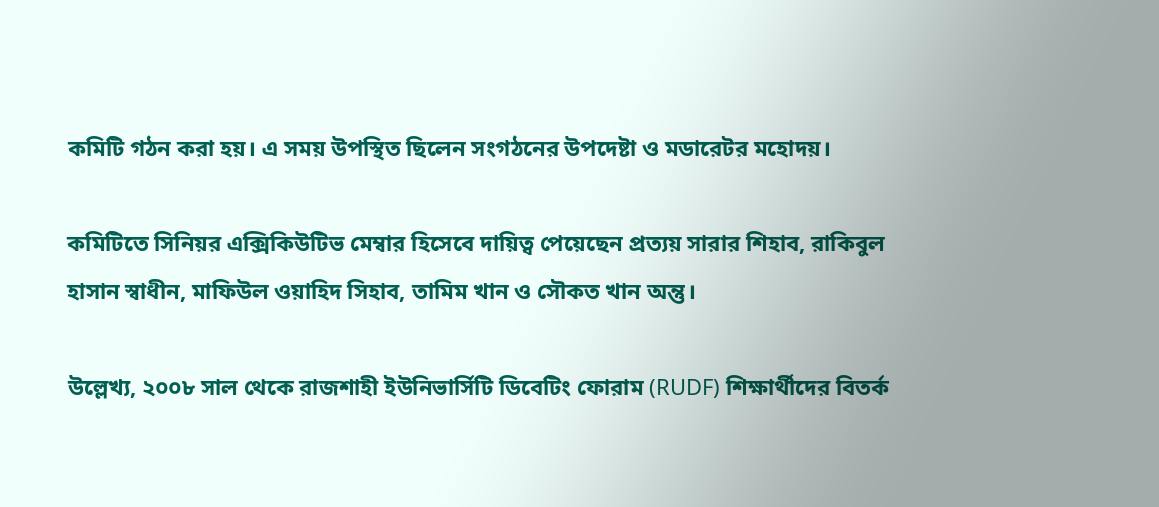কমিটি গঠন করা হয়। এ সময় উপস্থিত ছিলেন সংগঠনের উপদেষ্টা ও মডারেটর মহোদয়।

কমিটিতে সিনিয়র এক্সিকিউটিভ মেম্বার হিসেবে দায়িত্ব পেয়েছেন প্রত্যয় সারার শিহাব, রাকিবুল হাসান স্বাধীন, মাফিউল ওয়াহিদ সিহাব, তামিম খান ও সৌকত খান অন্তু।

উল্লেখ্য, ২০০৮ সাল থেকে রাজশাহী ইউনিভার্সিটি ডিবেটিং ফোরাম (RUDF) শিক্ষার্থীদের বিতর্ক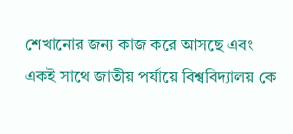শেখানোর জন্য কাজ করে আসছে এবং একই সাথে জাতীয় পর্যায়ে বিশ্ববিদ্যালয় কে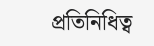প্রতিনিধিত্ব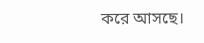করে আসছে।